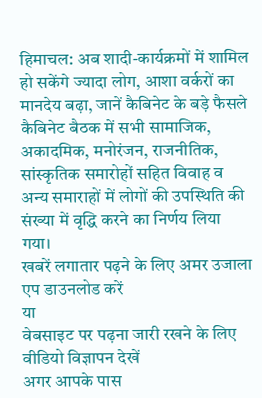हिमाचल: अब शादी-कार्यक्रमों में शामिल हो सकेंगे ज्यादा लोग, आशा वर्करों का मानदेय बढ़ा, जानें कैबिनेट के बड़े फैसले
कैबिनेट बैठक में सभी सामाजिक, अकादमिक, मनोरंजन, राजनीतिक, सांस्कृतिक समारोहों सहित विवाह व अन्य समाराहों में लोगों की उपस्थिति की संख्या में वृद्धि करने का निर्णय लिया गया।
खबरें लगातार पढ़ने के लिए अमर उजाला एप डाउनलोड करें
या
वेबसाइट पर पढ़ना जारी रखने के लिए वीडियो विज्ञापन देखें
अगर आपके पास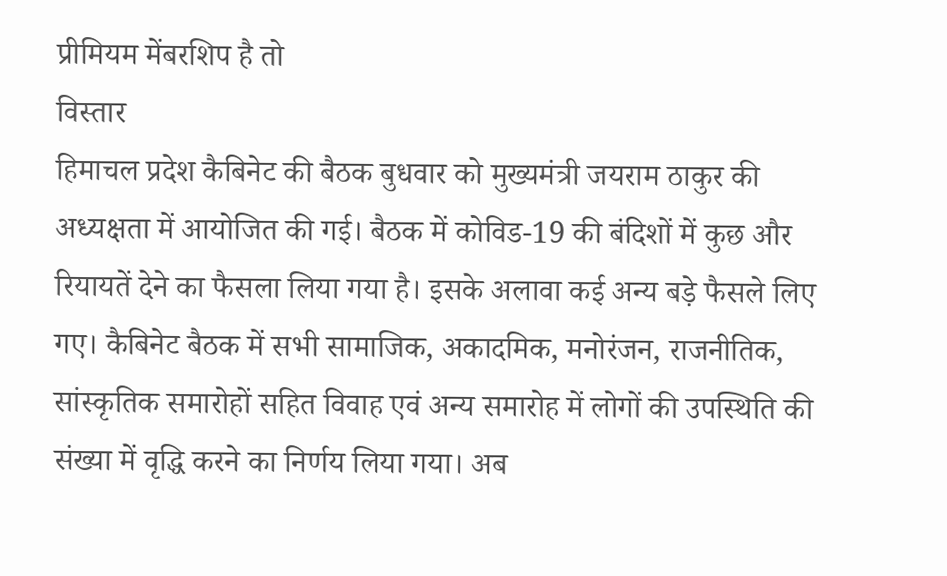प्रीमियम मेंबरशिप है तो
विस्तार
हिमाचल प्रदेश कैबिनेट की बैठक बुधवार को मुख्यमंत्री जयराम ठाकुर की अध्यक्षता में आयोजित की गई। बैठक में कोविड-19 की बंदिशों में कुछ और रियायतें देने का फैसला लिया गया है। इसके अलावा कई अन्य बड़े फैसले लिए गए। कैबिनेट बैठक में सभी सामाजिक, अकादमिक, मनोरंजन, राजनीतिक, सांस्कृतिक समारोहों सहित विवाह एवं अन्य समारोह में लोगों की उपस्थिति की संख्या में वृद्धि करने का निर्णय लिया गया। अब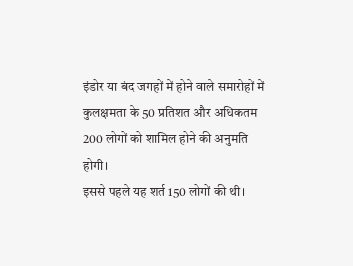इंडोर या बंद जगहों में होने वाले समारोहों में कुलक्षमता के 50 प्रतिशत और अधिकतम 200 लोगों को शामिल होने की अनुमति होगी।
इससे पहले यह शर्त 150 लोगों की थी।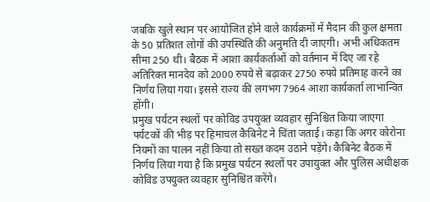जबकि खुले स्थान पर आयोजित होने वाले कार्यक्रमों में मैदान की कुल क्षमता के 50 प्रतिशत लोगों की उपस्थिति की अनुमति दी जाएगी। अभी अधिकतम सीमा 250 थी। बैठक में आशा कार्यकर्ताओं को वर्तमान में दिए जा रहे अतिरिक्त मानदेय को 2000 रुपये से बढ़ाकर 2750 रुपये प्रतिमाह करने का निर्णय लिया गया। इससे राज्य की लगभग 7964 आशा कार्यकर्ता लाभान्वित होंगी।
प्रमुख पर्यटन स्थलों पर कोविड उपयुक्त व्यवहार सुनिश्चित किया जाएगा
पर्यटकों की भीड़ पर हिमाचल कैबिनेट ने चिंता जताई। कहा कि अगर कोरोना नियमों का पालन नहीं किया तो सख्त कदम उठाने पड़ेंगे। कैबिनेट बैठक में निर्णय लिया गया है कि प्रमुख पर्यटन स्थलों पर उपायुक्त और पुलिस अधीक्षक कोविड उपयुक्त व्यवहार सुनिश्चित करेंगे।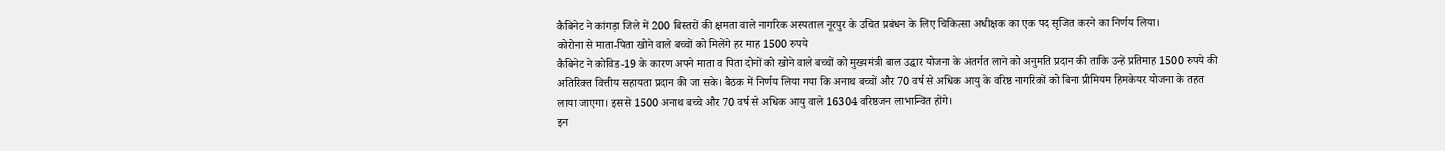कैबिनेट ने कांगड़ा जिले में 200 बिस्तरों की क्षमता वाले नागरिक अस्पताल नूरपुर के उचित प्रबंधन के लिए चिकित्सा अधीक्षक का एक पद सृजित करने का निर्णय लिया।
कोरोना से माता-पिता खोने वाले बच्चों को मिलेंगे हर माह 1500 रुपये
कैबिनेट ने कोविड-19 के कारण अपने माता व पिता दोनों को खोने वाले बच्चों को मुख्यमंत्री बाल उद्धार योजना के अंतर्गत लाने को अनुमति प्रदान की ताकि उन्हें प्रतिमाह 1500 रुपये की अतिरिक्त वित्तीय सहायता प्रदान की जा सके। बैठक में निर्णय लिया गया कि अनाथ बच्चों और 70 वर्ष से अधिक आयु के वरिष्ठ नागरिकों को बिना प्रीमियम हिमकेयर योजना के तहत लाया जाएगा। इससे 1500 अनाथ बच्चे और 70 वर्ष से अधिक आयु वाले 16304 वरिष्ठजन लाभान्वित होंगे।
इन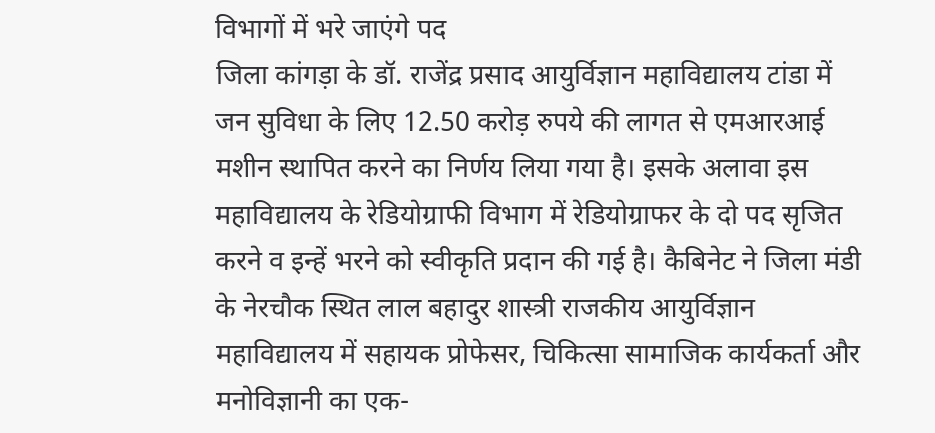विभागों में भरे जाएंगे पद
जिला कांगड़ा के डॉ. राजेंद्र प्रसाद आयुर्विज्ञान महाविद्यालय टांडा में जन सुविधा के लिए 12.50 करोड़ रुपये की लागत से एमआरआई मशीन स्थापित करने का निर्णय लिया गया है। इसके अलावा इस महाविद्यालय के रेडियोग्राफी विभाग में रेडियोग्राफर के दो पद सृजित करने व इन्हें भरने को स्वीकृति प्रदान की गई है। कैबिनेट ने जिला मंडी के नेरचौक स्थित लाल बहादुर शास्त्री राजकीय आयुर्विज्ञान महाविद्यालय में सहायक प्रोफेसर, चिकित्सा सामाजिक कार्यकर्ता और मनोविज्ञानी का एक-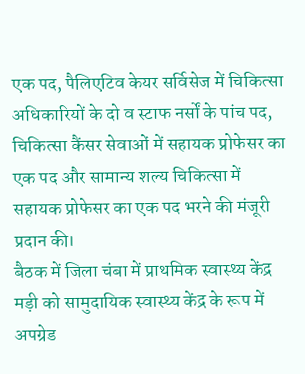एक पद, पैलिएटिव केयर सर्विसेज में चिकित्सा अधिकारियों के दो व स्टाफ नर्सों के पांच पद, चिकित्सा कैंसर सेवाओं में सहायक प्रोफेसर का एक पद और सामान्य शल्य चिकित्सा में सहायक प्रोफेसर का एक पद भरने की मंजूरी प्रदान की।
बैठक में जिला चंबा में प्राथमिक स्वास्थ्य केंद्र मड़ी को सामुदायिक स्वास्थ्य केंद्र के रूप में अपग्रेड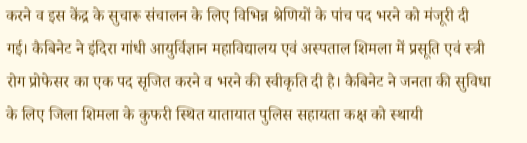करने व इस केंद्र के सुचारू संचालन के लिए विभिन्न श्रेणियों के पांच पद भरने को मंजूरी दी गई। कैबिनेट ने इंदिरा गांधी आयुर्विज्ञान महाविद्यालय एवं अस्पताल शिमला में प्रसूति एवं स्त्री रोग प्रोफेसर का एक पद सृजित करने व भरने की स्वीकृति दी है। कैबिनेट ने जनता की सुविधा के लिए जिला शिमला के कुफरी स्थित यातायात पुलिस सहायता कक्ष को स्थायी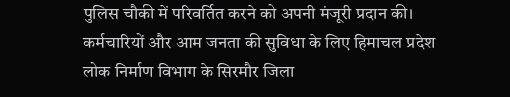पुलिस चौकी में परिवर्तित करने को अपनी मंजूरी प्रदान की।
कर्मचारियों और आम जनता की सुविधा के लिए हिमाचल प्रदेश लोक निर्माण विभाग के सिरमौर जिला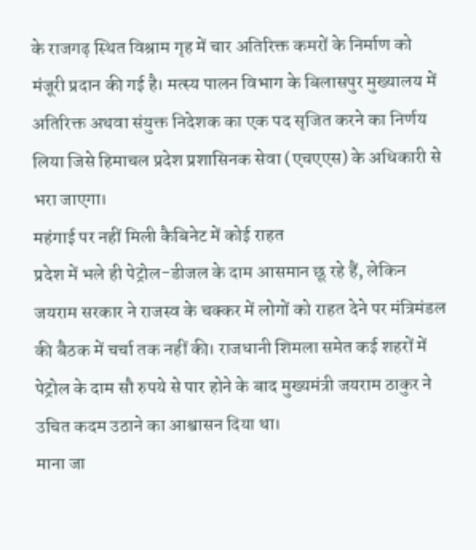के राजगढ़ स्थित विश्राम गृह में चार अतिरिक्त कमरों के निर्माण को मंजूरी प्रदान की गई है। मत्स्य पालन विभाग के बिलासपुर मुख्यालय में अतिरिक्त अथवा संयुक्त निदेशक का एक पद सृजित करने का निर्णय लिया जिसे हिमाचल प्रदेश प्रशासिनक सेवा (एचएएस) के अधिकारी से भरा जाएगा।
महंगाई पर नहीं मिली कैबिनेट में कोई राहत
प्रदेश में भले ही पेट्रोल-डीजल के दाम आसमान छू रहे हैं, लेकिन जयराम सरकार ने राजस्व के चक्कर में लोगों को राहत देने पर मंत्रिमंडल की बैठक में चर्चा तक नहीं की। राजधानी शिमला समेत कई शहरों में पेट्रोल के दाम सौ रुपये से पार होने के बाद मुख्यमंत्री जयराम ठाकुर ने उचित कदम उठाने का आश्वासन दिया था।
माना जा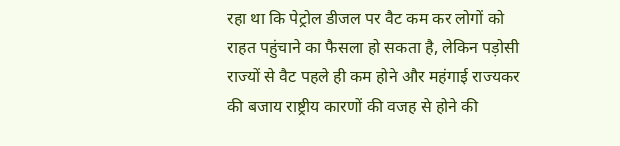रहा था कि पेट्रोल डीजल पर वैट कम कर लोगों को राहत पहुंचाने का फैसला हो सकता है, लेकिन पड़ोसी राज्यों से वैट पहले ही कम होने और महंगाई राज्यकर की बजाय राष्ट्रीय कारणों की वजह से होने की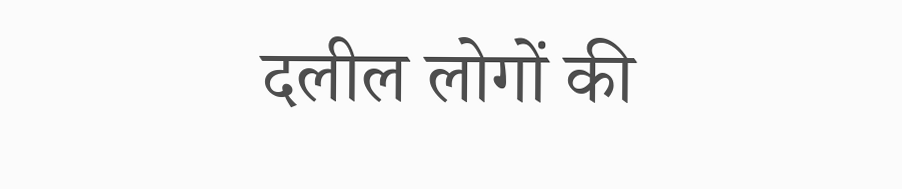दलील लोगों की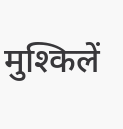मुश्किलें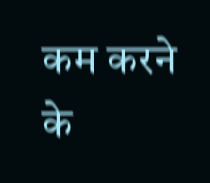कम करने के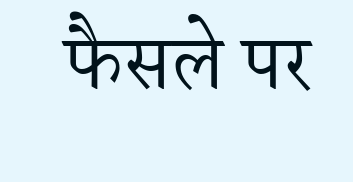फैसले पर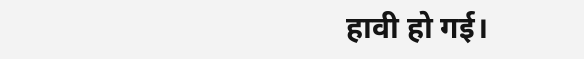हावी हो गई।